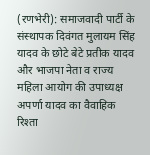(रणभेरी): समाजवादी पार्टी के संस्थापक दिवंगत मुलायम सिंह यादव के छोटे बेटे प्रतीक यादव और भाजपा नेता व राज्य महिला आयोग की उपाध्यक्ष अपर्णा यादव का वैवाहिक रिश्ता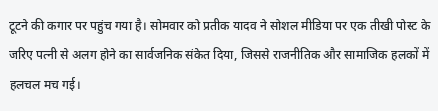टूटने की कगार पर पहुंच गया है। सोमवार को प्रतीक यादव ने सोशल मीडिया पर एक तीखी पोस्ट के जरिए पत्नी से अलग होने का सार्वजनिक संकेत दिया, जिससे राजनीतिक और सामाजिक हलकों में हलचल मच गई।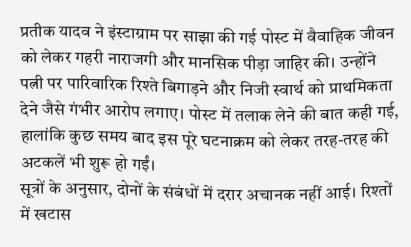प्रतीक यादव ने इंस्टाग्राम पर साझा की गई पोस्ट में वैवाहिक जीवन को लेकर गहरी नाराजगी और मानसिक पीड़ा जाहिर की। उन्होंने पत्नी पर पारिवारिक रिश्ते बिगाड़ने और निजी स्वार्थ को प्राथमिकता देने जैसे गंभीर आरोप लगाए। पोस्ट में तलाक लेने की बात कही गई, हालांकि कुछ समय बाद इस पूरे घटनाक्रम को लेकर तरह-तरह की अटकलें भी शुरू हो गईं।
सूत्रों के अनुसार, दोनों के संबंधों में दरार अचानक नहीं आई। रिश्तों में खटास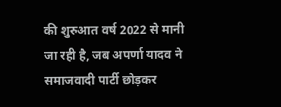की शुरुआत वर्ष 2022 से मानी जा रही है, जब अपर्णा यादव ने समाजवादी पार्टी छोड़कर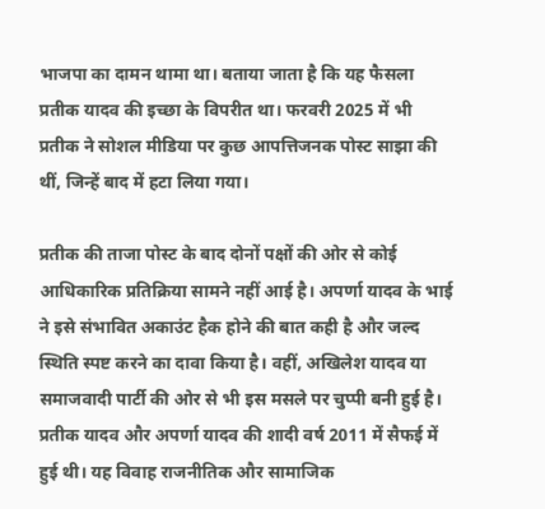भाजपा का दामन थामा था। बताया जाता है कि यह फैसला प्रतीक यादव की इच्छा के विपरीत था। फरवरी 2025 में भी प्रतीक ने सोशल मीडिया पर कुछ आपत्तिजनक पोस्ट साझा की थीं, जिन्हें बाद में हटा लिया गया।

प्रतीक की ताजा पोस्ट के बाद दोनों पक्षों की ओर से कोई आधिकारिक प्रतिक्रिया सामने नहीं आई है। अपर्णा यादव के भाई ने इसे संभावित अकाउंट हैक होने की बात कही है और जल्द स्थिति स्पष्ट करने का दावा किया है। वहीं, अखिलेश यादव या समाजवादी पार्टी की ओर से भी इस मसले पर चुप्पी बनी हुई है।
प्रतीक यादव और अपर्णा यादव की शादी वर्ष 2011 में सैफई में हुई थी। यह विवाह राजनीतिक और सामाजिक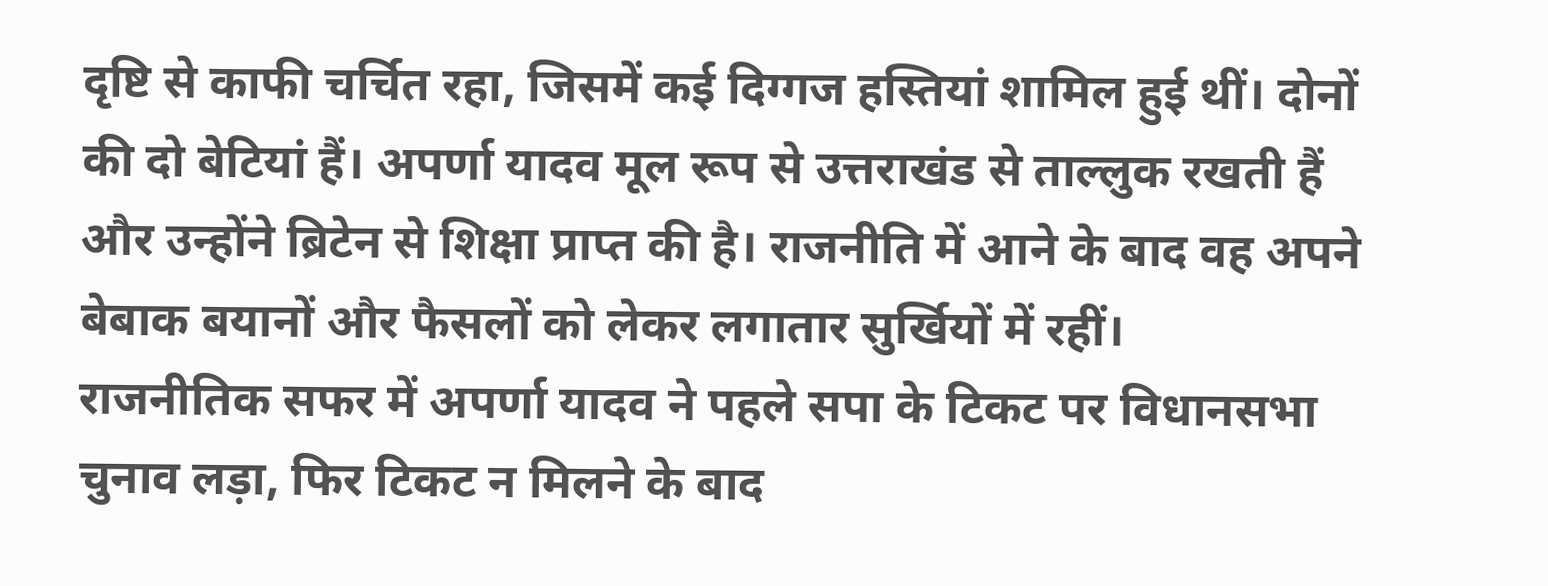दृष्टि से काफी चर्चित रहा, जिसमें कई दिग्गज हस्तियां शामिल हुई थीं। दोनों की दो बेटियां हैं। अपर्णा यादव मूल रूप से उत्तराखंड से ताल्लुक रखती हैं और उन्होंने ब्रिटेन से शिक्षा प्राप्त की है। राजनीति में आने के बाद वह अपने बेबाक बयानों और फैसलों को लेकर लगातार सुर्खियों में रहीं।
राजनीतिक सफर में अपर्णा यादव ने पहले सपा के टिकट पर विधानसभा चुनाव लड़ा, फिर टिकट न मिलने के बाद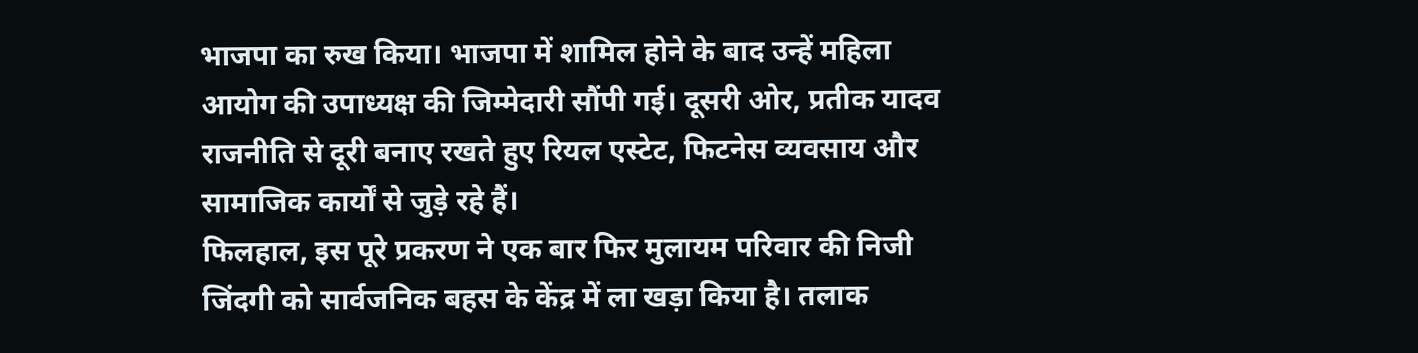भाजपा का रुख किया। भाजपा में शामिल होने के बाद उन्हें महिला आयोग की उपाध्यक्ष की जिम्मेदारी सौंपी गई। दूसरी ओर, प्रतीक यादव राजनीति से दूरी बनाए रखते हुए रियल एस्टेट, फिटनेस व्यवसाय और सामाजिक कार्यों से जुड़े रहे हैं।
फिलहाल, इस पूरे प्रकरण ने एक बार फिर मुलायम परिवार की निजी जिंदगी को सार्वजनिक बहस के केंद्र में ला खड़ा किया है। तलाक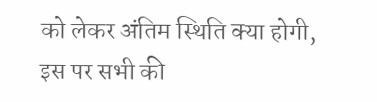को लेकर अंतिम स्थिति क्या होगी, इस पर सभी की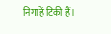निगाहें टिकी हैं।